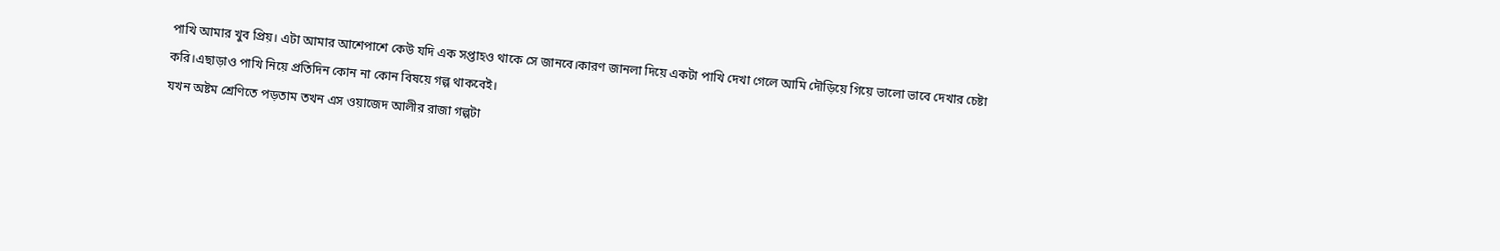পাখি আমার খুব প্রিয়। এটা আমার আশেপাশে কেউ যদি এক সপ্তাহও থাকে সে জানবে।কারণ জানলা দিয়ে একটা পাখি দেখা গেলে আমি দৌড়িয়ে গিয়ে ভালো ভাবে দেখার চেষ্টা করি।এছাড়াও পাখি নিয়ে প্রতিদিন কোন না কোন বিষয়ে গল্প থাকবেই।
যখন অষ্টম শ্রেণিতে পড়তাম তখন এস ওয়াজেদ আলীর রাজা গল্পটা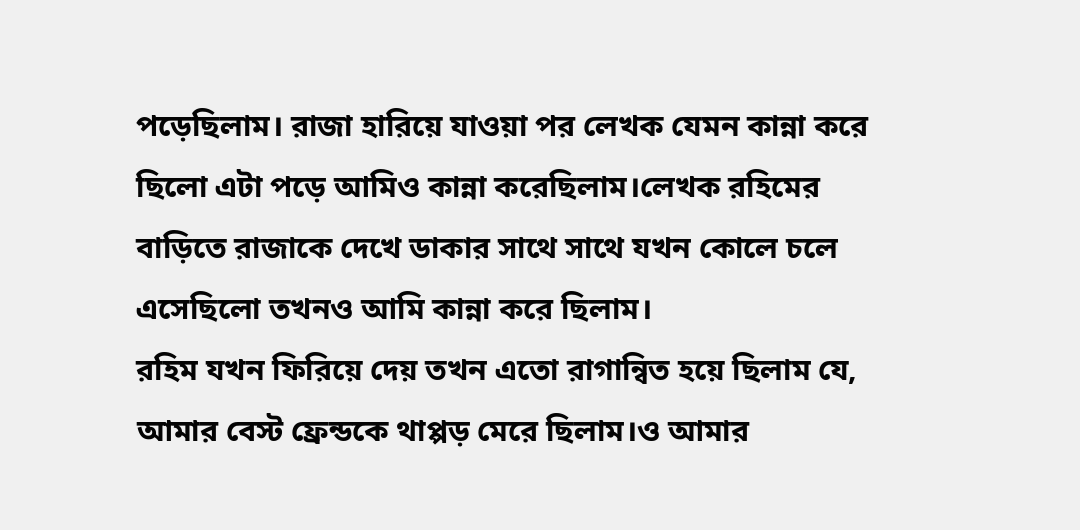পড়েছিলাম। রাজা হারিয়ে যাওয়া পর লেখক যেমন কান্না করে ছিলো এটা পড়ে আমিও কান্না করেছিলাম।লেখক রহিমের বাড়িতে রাজাকে দেখে ডাকার সাথে সাথে যখন কোলে চলে এসেছিলো তখনও আমি কান্না করে ছিলাম।
রহিম যখন ফিরিয়ে দেয় তখন এতো রাগান্বিত হয়ে ছিলাম যে, আমার বেস্ট ফ্রেন্ডকে থাপ্পড় মেরে ছিলাম।ও আমার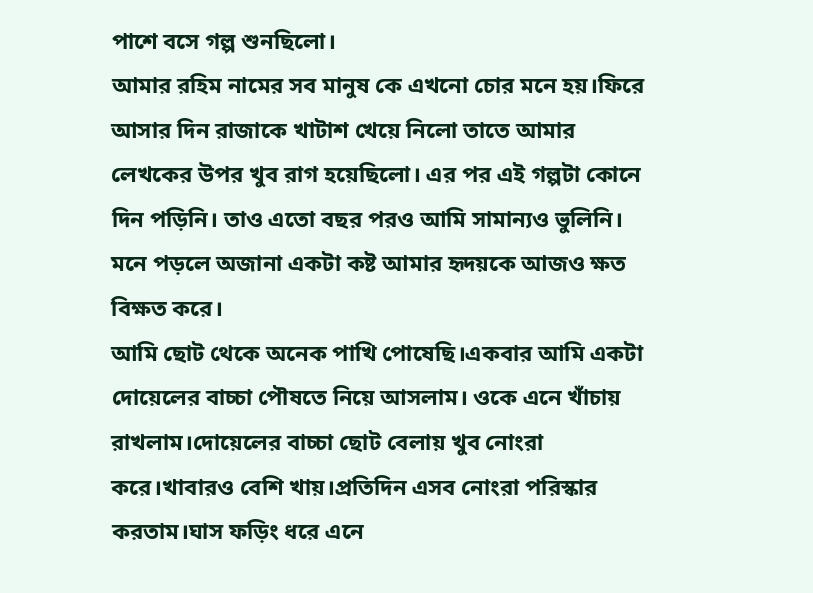পাশে বসে গল্প শুনছিলো।
আমার রহিম নামের সব মানুষ কে এখনো চোর মনে হয়।ফিরে আসার দিন রাজাকে খাটাশ খেয়ে নিলো তাতে আমার লেখকের উপর খুব রাগ হয়েছিলো। এর পর এই গল্পটা কোনে দিন পড়িনি। তাও এতো বছর পরও আমি সামান্যও ভুলিনি। মনে পড়লে অজানা একটা কষ্ট আমার হৃদয়কে আজও ক্ষত বিক্ষত করে।
আমি ছোট থেকে অনেক পাখি পোষেছি।একবার আমি একটা দোয়েলের বাচ্চা পৌষতে নিয়ে আসলাম। ওকে এনে খাঁচায় রাখলাম।দোয়েলের বাচ্চা ছোট বেলায় খুব নোংরা করে।খাবারও বেশি খায়।প্রতিদিন এসব নোংরা পরিস্কার করতাম।ঘাস ফড়িং ধরে এনে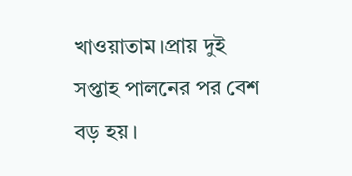খাওয়াতাম।প্রায় দুই সপ্তাহ পালনের পর বেশ বড় হয়।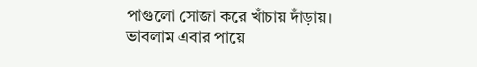পাগুলো সোজা করে খাঁচায় দাঁড়ায়। ভাবলাম এবার পায়ে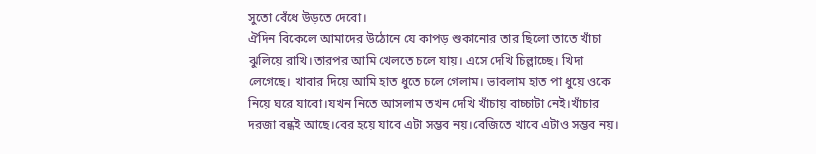সুতো বেঁধে উড়তে দেবো।
ঐদিন বিকেলে আমাদের উঠোনে যে কাপড় শুকানোর তার ছিলো তাতে খাঁচা ঝুলিয়ে রাখি।তারপর আমি খেলতে চলে যায়। এসে দেখি চিল্লাচ্ছে। খিদা লেগেছে। খাবার দিয়ে আমি হাত ধুতে চলে গেলাম। ভাবলাম হাত পা ধুয়ে ওকে নিয়ে ঘরে যাবো।যখন নিতে আসলাম তখন দেখি খাঁচায় বাচ্চাটা নেই।খাঁচার দরজা বন্ধই আছে।বের হয়ে যাবে এটা সম্ভব নয়।বেজিতে খাবে এটাও সম্ভব নয়।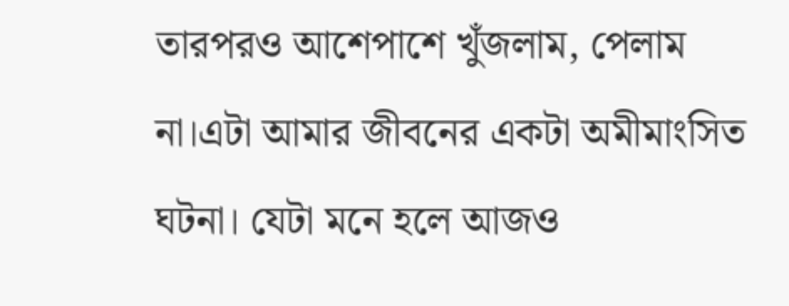তারপরও আশেপাশে খুঁজলাম, পেলাম না।এটা আমার জীবনের একটা অমীমাংসিত ঘটনা। যেটা মনে হলে আজও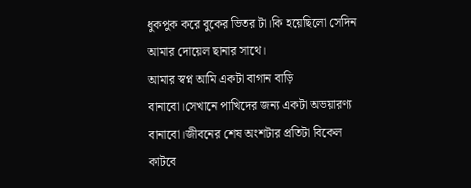ধুকপুক করে বুকের ভিতর টা।কি হয়েছিলো সেদিন আমার দোয়েল ছানার সাথে।
আমার স্বপ্ন আমি একটা বাগান বাড়ি বানাবো।সেখানে পাখিদের জন্য একটা অভয়ারণ্য বানাবো।জীবনের শেষ অংশটার প্রতিটা বিকেল কাটবে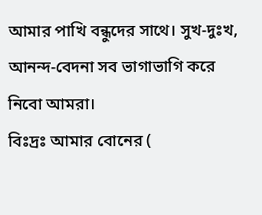আমার পাখি বন্ধুদের সাথে। সুখ-দুঃখ, আনন্দ-বেদনা সব ভাগাভাগি করে নিবো আমরা।
বিঃদ্রঃ আমার বোনের (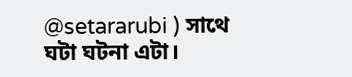@setararubi ) সাথে ঘটা ঘটনা এটা।